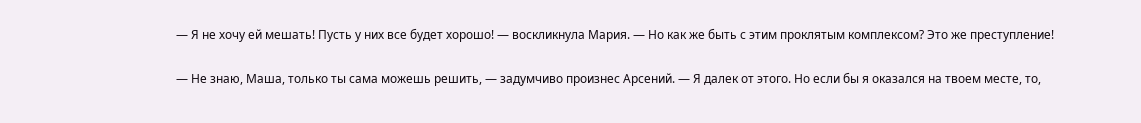— Я не хочу ей мешать! Пусть у них все будет хорошо! — воскликнула Мария. — Но как же быть с этим проклятым комплексом? Это же преступление!

— Не знаю, Маша, только ты сама можешь решить, — задумчиво произнес Арсений. — Я далек от этого. Но если бы я оказался на твоем месте, то,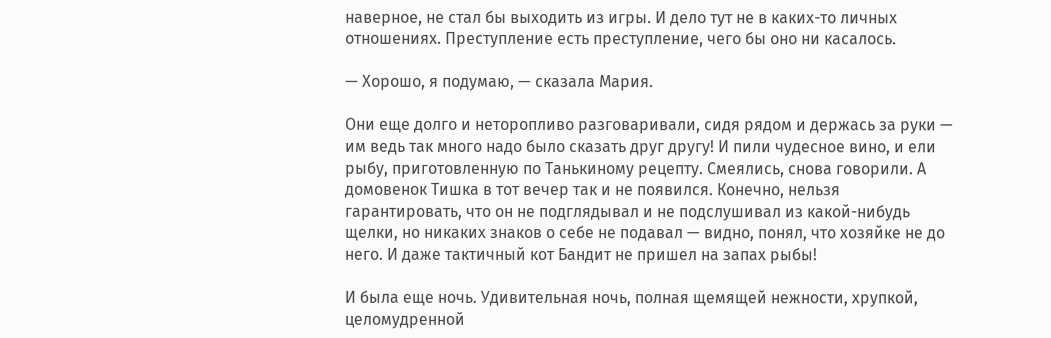наверное, не стал бы выходить из игры. И дело тут не в каких-то личных отношениях. Преступление есть преступление, чего бы оно ни касалось.

— Хорошо, я подумаю, — сказала Мария.

Они еще долго и неторопливо разговаривали, сидя рядом и держась за руки — им ведь так много надо было сказать друг другу! И пили чудесное вино, и ели рыбу, приготовленную по Танькиному рецепту. Смеялись, снова говорили. А домовенок Тишка в тот вечер так и не появился. Конечно, нельзя гарантировать, что он не подглядывал и не подслушивал из какой-нибудь щелки, но никаких знаков о себе не подавал — видно, понял, что хозяйке не до него. И даже тактичный кот Бандит не пришел на запах рыбы!

И была еще ночь. Удивительная ночь, полная щемящей нежности, хрупкой, целомудренной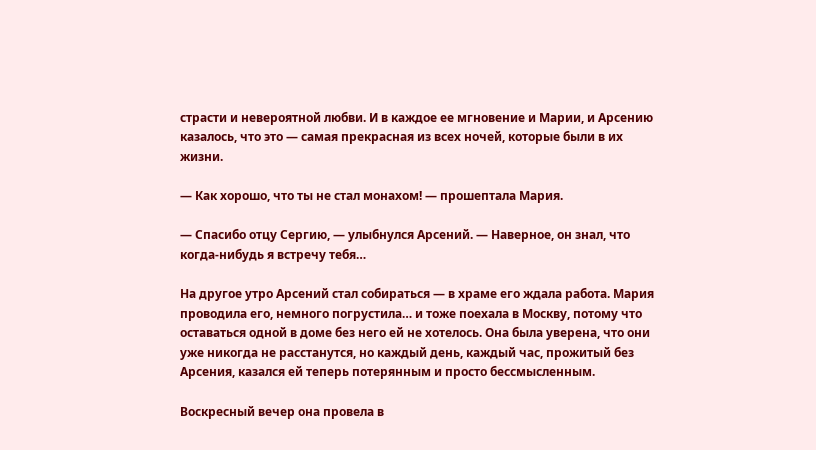страсти и невероятной любви. И в каждое ее мгновение и Марии, и Арсению казалось, что это — самая прекрасная из всех ночей, которые были в их жизни.

— Как хорошо, что ты не стал монахом! — прошептала Мария.

— Спасибо отцу Сергию, — улыбнулся Арсений. — Наверное, он знал, что когда-нибудь я встречу тебя…

На другое утро Арсений стал собираться — в храме его ждала работа. Мария проводила его, немного погрустила… и тоже поехала в Москву, потому что оставаться одной в доме без него ей не хотелось. Она была уверена, что они уже никогда не расстанутся, но каждый день, каждый час, прожитый без Арсения, казался ей теперь потерянным и просто бессмысленным.

Воскресный вечер она провела в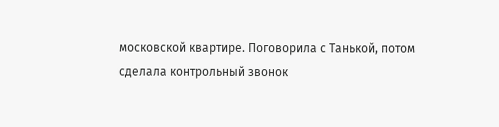московской квартире. Поговорила с Танькой, потом сделала контрольный звонок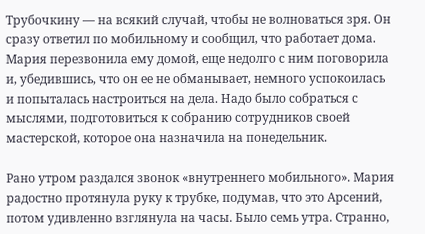Трубочкину — на всякий случай, чтобы не волноваться зря. Он сразу ответил по мобильному и сообщил, что работает дома. Мария перезвонила ему домой, еще недолго с ним поговорила и, убедившись, что он ее не обманывает, немного успокоилась и попыталась настроиться на дела. Надо было собраться с мыслями, подготовиться к собранию сотрудников своей мастерской, которое она назначила на понедельник.

Рано утром раздался звонок «внутреннего мобильного». Мария радостно протянула руку к трубке, подумав, что это Арсений, потом удивленно взглянула на часы. Было семь утра. Странно,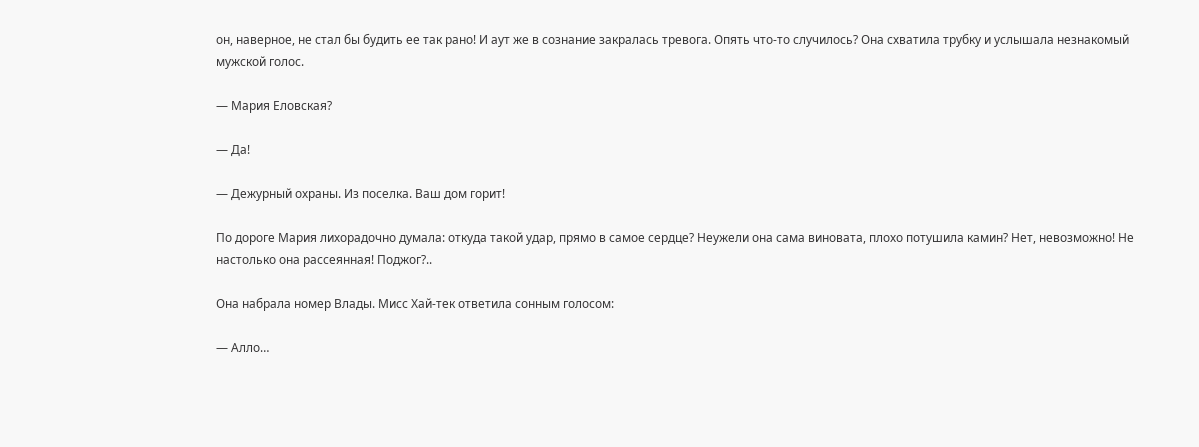он, наверное, не стал бы будить ее так рано! И аут же в сознание закралась тревога. Опять что-то случилось? Она схватила трубку и услышала незнакомый мужской голос.

— Мария Еловская?

— Да!

— Дежурный охраны. Из поселка. Ваш дом горит!

По дороге Мария лихорадочно думала: откуда такой удар, прямо в самое сердце? Неужели она сама виновата, плохо потушила камин? Нет, невозможно! Не настолько она рассеянная! Поджог?..

Она набрала номер Влады. Мисс Хай-тек ответила сонным голосом:

— Алло…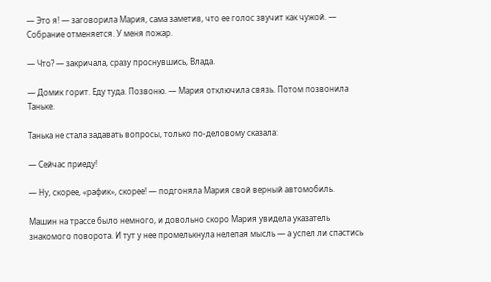— Это я! — заговорила Мария, сама заметив, что ее голос звучит как чужой. — Собрание отменяется. У меня пожар.

— Что? — закричала, сразу проснувшись, Влада.

— Домик горит. Еду туда. Позвоню. — Мария отключила связь. Потом позвонила Таньке.

Танька не стала задавать вопросы, только по-деловому сказала:

— Сейчас приеду!

— Ну, скорее, «рафик», скорее! — подгоняла Мария свой верный автомобиль.

Машин на трассе было немного, и довольно скоро Мария увидела указатель знакомого поворота. И тут у нее промелькнула нелепая мысль — а успел ли спастись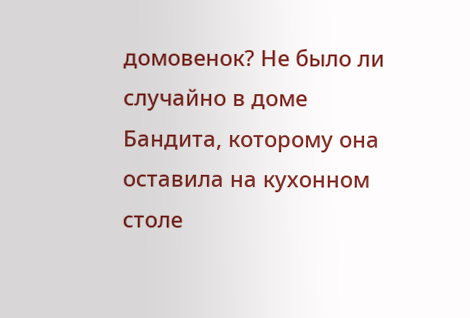домовенок? Не было ли случайно в доме Бандита, которому она оставила на кухонном столе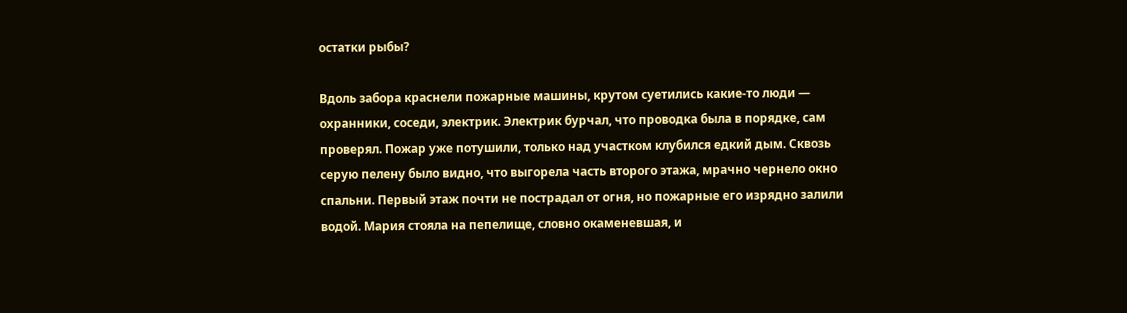остатки рыбы?

Вдоль забора краснели пожарные машины, крутом суетились какие-то люди — охранники, соседи, электрик. Электрик бурчал, что проводка была в порядке, сам проверял. Пожар уже потушили, только над участком клубился едкий дым. Сквозь серую пелену было видно, что выгорела часть второго этажа, мрачно чернело окно спальни. Первый этаж почти не пострадал от огня, но пожарные его изрядно залили водой. Мария стояла на пепелище, словно окаменевшая, и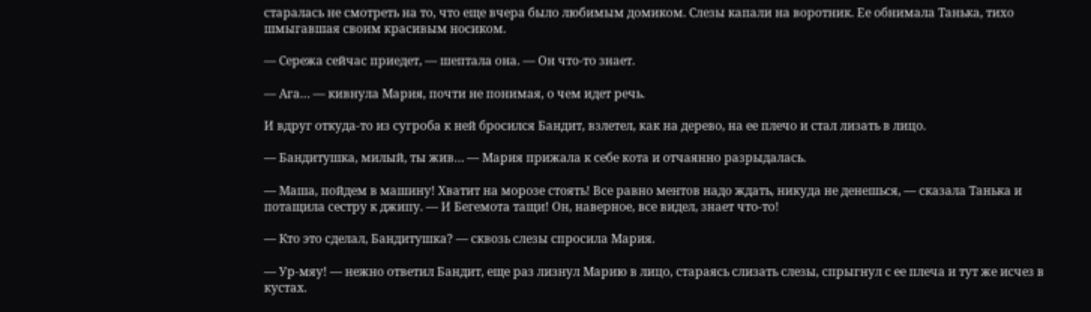старалась не смотреть на то, что еще вчера было любимым домиком. Слезы капали на воротник. Ее обнимала Танька, тихо шмыгавшая своим красивым носиком.

— Сережа сейчас приедет, — шептала она. — Он что-то знает.

— Ага… — кивнула Мария, почти не понимая, о чем идет речь.

И вдруг откуда-то из сугроба к ней бросился Бандит, взлетел, как на дерево, на ее плечо и стал лизать в лицо.

— Бандитушка, милый, ты жив… — Мария прижала к себе кота и отчаянно разрыдалась.

— Маша, пойдем в машину! Хватит на морозе стоять! Все равно ментов надо ждать, никуда не денешься, — сказала Танька и потащила сестру к джипу. — И Бегемота тащи! Он, наверное, все видел, знает что-то!

— Кто это сделал, Бандитушка? — сквозь слезы спросила Мария.

— Ур-мяу! — нежно ответил Бандит, еще раз лизнул Марию в лицо, стараясь слизать слезы, спрыгнул с ее плеча и тут же исчез в кустах.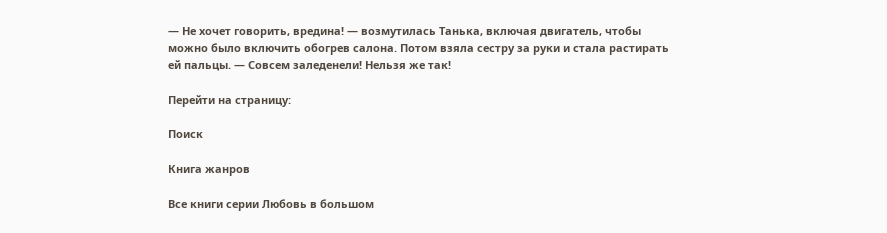— Не хочет говорить, вредина! — возмутилась Танька, включая двигатель, чтобы можно было включить обогрев салона. Потом взяла сестру за руки и стала растирать ей пальцы. — Совсем заледенели! Нельзя же так!

Перейти на страницу:

Поиск

Книга жанров

Все книги серии Любовь в большом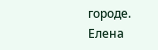городе. Елена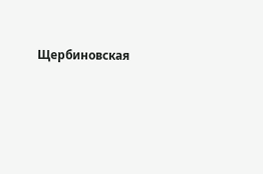Щербиновская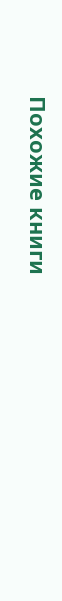Похожие книги